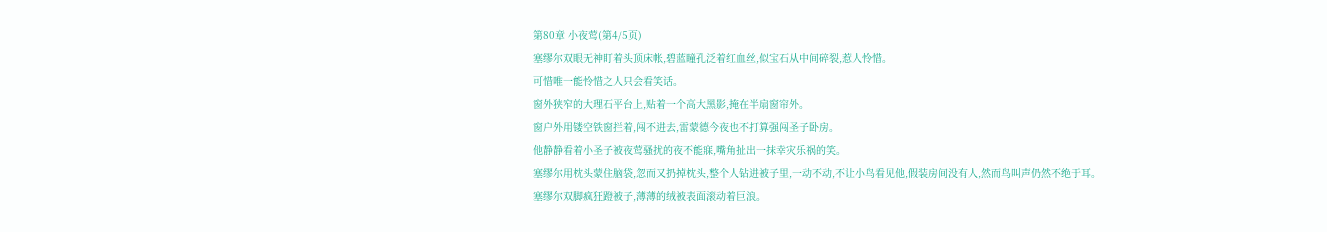第80章 小夜莺(第4/5页)
塞缪尔双眼无神盯着头顶床帐,碧蓝瞳孔泛着红血丝,似宝石从中间碎裂,惹人怜惜。
可惜唯一能怜惜之人只会看笑话。
窗外狭窄的大理石平台上,贴着一个高大黑影,掩在半扇窗帘外。
窗户外用镂空铁窗拦着,闯不进去,雷蒙德今夜也不打算强闯圣子卧房。
他静静看着小圣子被夜莺骚扰的夜不能寐,嘴角扯出一抹幸灾乐祸的笑。
塞缪尔用枕头蒙住脑袋,忽而又扔掉枕头,整个人钻进被子里,一动不动,不让小鸟看见他,假装房间没有人,然而鸟叫声仍然不绝于耳。
塞缪尔双脚疯狂蹬被子,薄薄的绒被表面滚动着巨浪。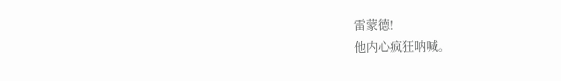雷蒙德!
他内心疯狂呐喊。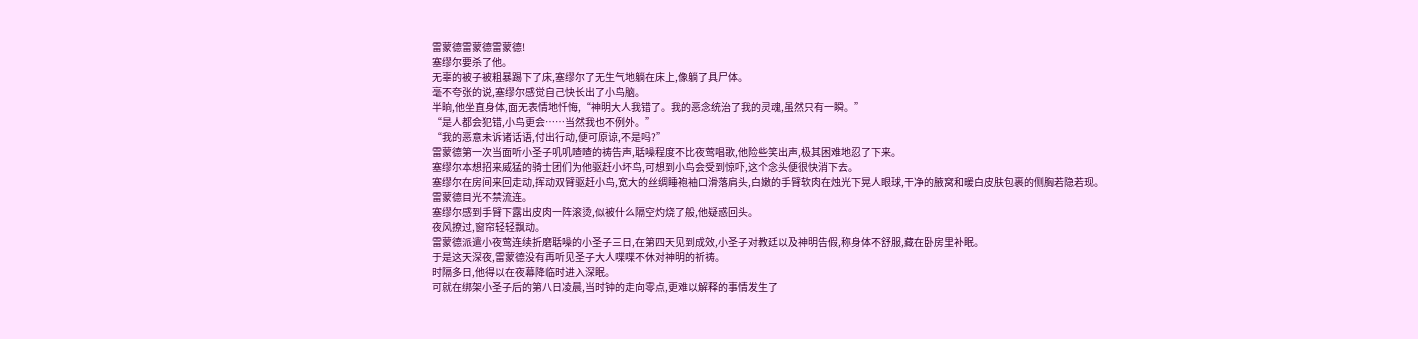雷蒙德雷蒙德雷蒙德!
塞缪尔要杀了他。
无辜的被子被粗暴踢下了床,塞缪尔了无生气地躺在床上,像躺了具尸体。
毫不夸张的说,塞缪尔感觉自己快长出了小鸟脑。
半晌,他坐直身体,面无表情地忏悔,“神明大人我错了。我的恶念统治了我的灵魂,虽然只有一瞬。”
“是人都会犯错,小鸟更会……当然我也不例外。”
“我的恶意未诉诸话语,付出行动,便可原谅,不是吗?”
雷蒙德第一次当面听小圣子叽叽喳喳的祷告声,聒噪程度不比夜莺唱歌,他险些笑出声,极其困难地忍了下来。
塞缪尔本想招来威猛的骑士团们为他驱赶小坏鸟,可想到小鸟会受到惊吓,这个念头便很快消下去。
塞缪尔在房间来回走动,挥动双臂驱赶小鸟,宽大的丝绸睡袍袖口滑落肩头,白嫩的手臂软肉在烛光下晃人眼球,干净的腋窝和暖白皮肤包裹的侧胸若隐若现。
雷蒙德目光不禁流连。
塞缪尔感到手臂下露出皮肉一阵滚烫,似被什么隔空灼烧了般,他疑惑回头。
夜风撩过,窗帘轻轻飘动。
雷蒙德派遣小夜莺连续折磨聒噪的小圣子三日,在第四天见到成效,小圣子对教廷以及神明告假,称身体不舒服,藏在卧房里补眠。
于是这天深夜,雷蒙德没有再听见圣子大人喋喋不休对神明的祈祷。
时隔多日,他得以在夜幕降临时进入深眠。
可就在绑架小圣子后的第八日凌晨,当时钟的走向零点,更难以解释的事情发生了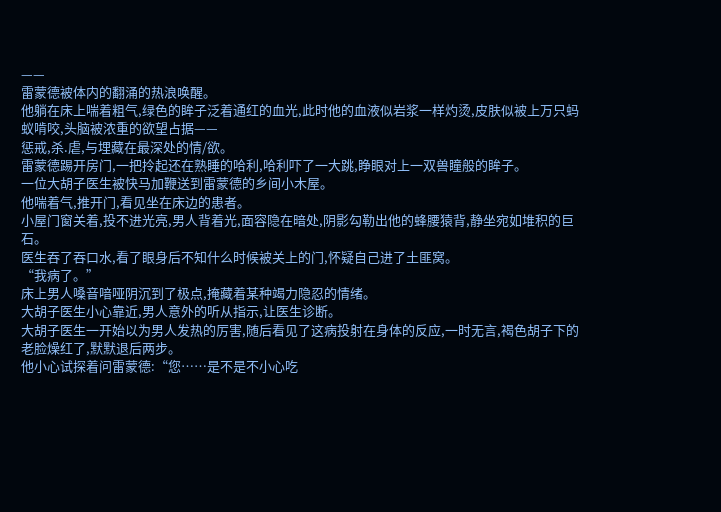——
雷蒙德被体内的翻涌的热浪唤醒。
他躺在床上喘着粗气,绿色的眸子泛着通红的血光,此时他的血液似岩浆一样灼烫,皮肤似被上万只蚂蚁啃咬,头脑被浓重的欲望占据——
惩戒,杀.虐,与埋藏在最深处的情/欲。
雷蒙德踢开房门,一把拎起还在熟睡的哈利,哈利吓了一大跳,睁眼对上一双兽瞳般的眸子。
一位大胡子医生被快马加鞭送到雷蒙德的乡间小木屋。
他喘着气,推开门,看见坐在床边的患者。
小屋门窗关着,投不进光亮,男人背着光,面容隐在暗处,阴影勾勒出他的蜂腰猿背,静坐宛如堆积的巨石。
医生吞了吞口水,看了眼身后不知什么时候被关上的门,怀疑自己进了土匪窝。
“我病了。”
床上男人嗓音喑哑阴沉到了极点,掩藏着某种竭力隐忍的情绪。
大胡子医生小心靠近,男人意外的听从指示,让医生诊断。
大胡子医生一开始以为男人发热的厉害,随后看见了这病投射在身体的反应,一时无言,褐色胡子下的老脸燥红了,默默退后两步。
他小心试探着问雷蒙德:“您……是不是不小心吃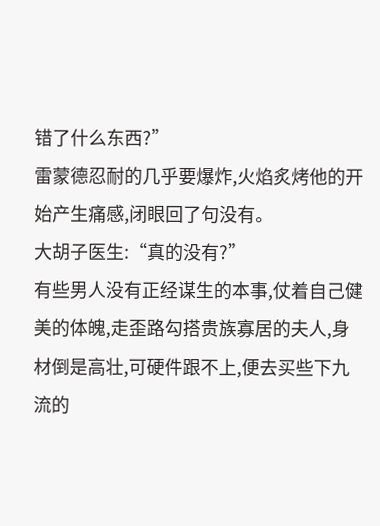错了什么东西?”
雷蒙德忍耐的几乎要爆炸,火焰炙烤他的开始产生痛感,闭眼回了句没有。
大胡子医生:“真的没有?”
有些男人没有正经谋生的本事,仗着自己健美的体魄,走歪路勾搭贵族寡居的夫人,身材倒是高壮,可硬件跟不上,便去买些下九流的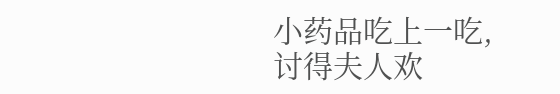小药品吃上一吃,讨得夫人欢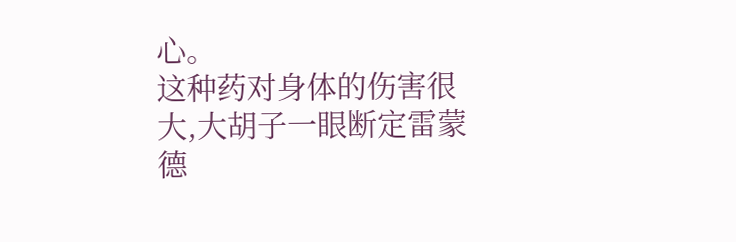心。
这种药对身体的伤害很大,大胡子一眼断定雷蒙德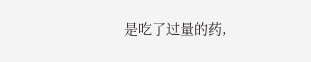是吃了过量的药,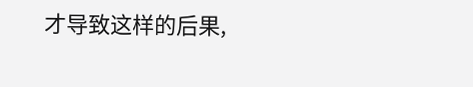才导致这样的后果,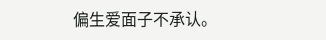偏生爱面子不承认。